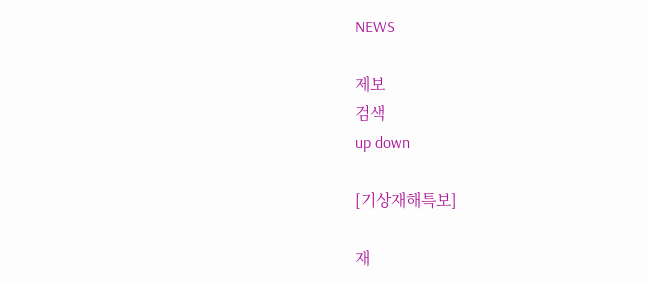NEWS

제보
검색
up down

[기상재해특보]

재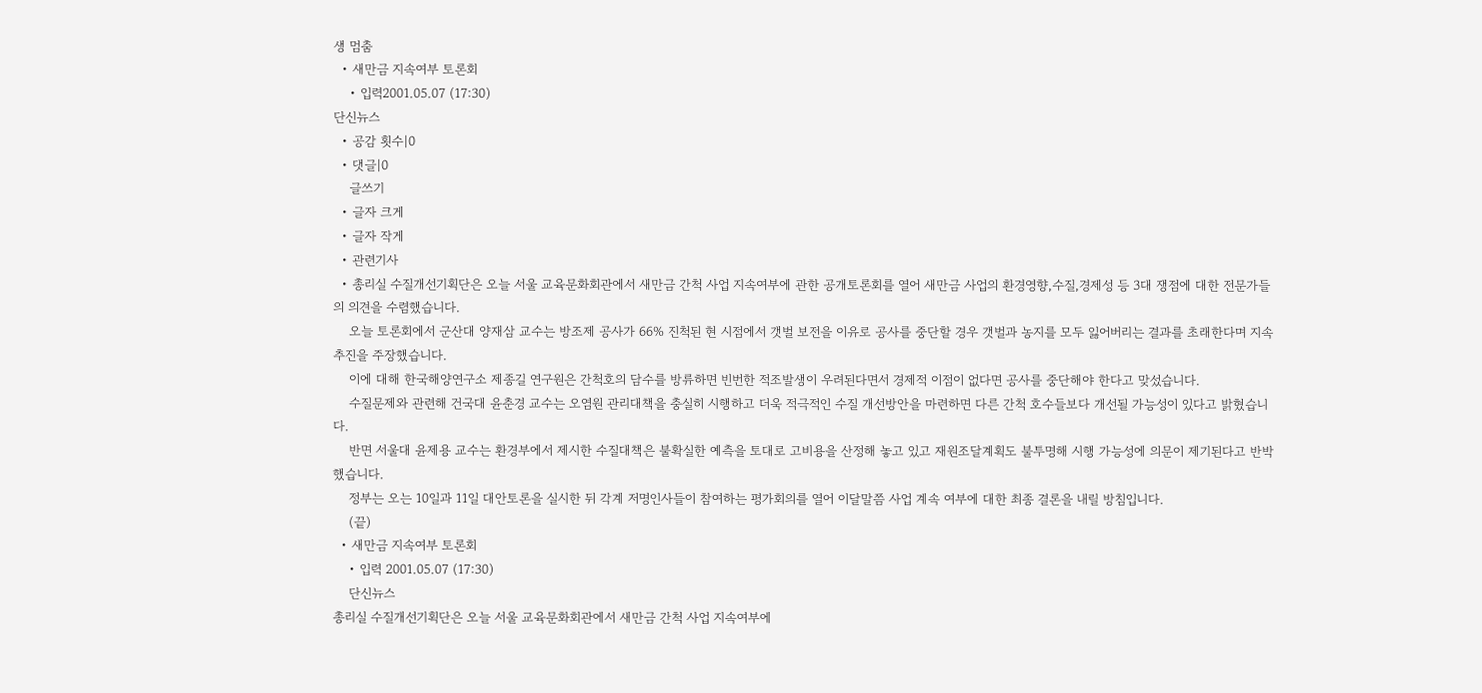생 멈춤
  • 새만금 지속여부 토론회
    • 입력2001.05.07 (17:30)
단신뉴스
  • 공감 횟수|0
  • 댓글|0
    글쓰기
  • 글자 크게
  • 글자 작게
  • 관련기사
  • 총리실 수질개선기획단은 오늘 서울 교육문화회관에서 새만금 간척 사업 지속여부에 관한 공개토론회를 열어 새만금 사업의 환경영향,수질,경제성 등 3대 쟁점에 대한 전문가들의 의견을 수렴했습니다.
    오늘 토론회에서 군산대 양재삼 교수는 방조제 공사가 66% 진척된 현 시점에서 갯벌 보전을 이유로 공사를 중단할 경우 갯벌과 농지를 모두 잃어버리는 결과를 초래한다며 지속 추진을 주장했습니다.
    이에 대해 한국해양연구소 제종길 연구원은 간척호의 담수를 방류하면 빈번한 적조발생이 우려된다면서 경제적 이점이 없다면 공사를 중단해야 한다고 맞섰습니다.
    수질문제와 관련해 건국대 윤춘경 교수는 오염원 관리대책을 충실히 시행하고 더욱 적극적인 수질 개선방안을 마련하면 다른 간척 호수들보다 개선될 가능성이 있다고 밝혔습니다.
    반면 서울대 윤제용 교수는 환경부에서 제시한 수질대책은 불확실한 예측을 토대로 고비용을 산정해 놓고 있고 재원조달계획도 불투명해 시행 가능성에 의문이 제기된다고 반박했습니다.
    정부는 오는 10일과 11일 대안토론을 실시한 뒤 각계 저명인사들이 참여하는 평가회의를 열어 이달말쯤 사업 계속 여부에 대한 최종 결론을 내릴 방침입니다.
    (끝)
  • 새만금 지속여부 토론회
    • 입력 2001.05.07 (17:30)
    단신뉴스
총리실 수질개선기획단은 오늘 서울 교육문화회관에서 새만금 간척 사업 지속여부에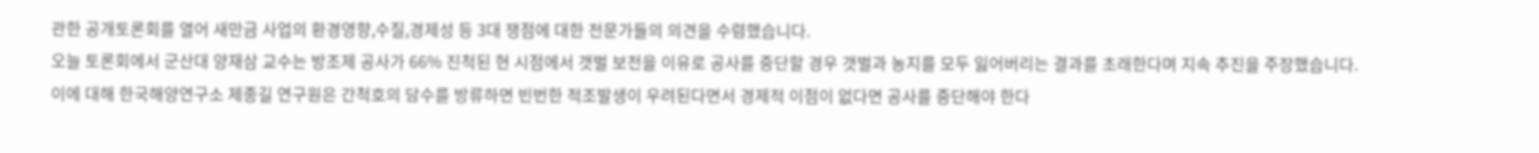관한 공개토론회를 열어 새만금 사업의 환경영향,수질,경제성 등 3대 쟁점에 대한 전문가들의 의견을 수렴했습니다.
오늘 토론회에서 군산대 양재삼 교수는 방조제 공사가 66% 진척된 현 시점에서 갯벌 보전을 이유로 공사를 중단할 경우 갯벌과 농지를 모두 잃어버리는 결과를 초래한다며 지속 추진을 주장했습니다.
이에 대해 한국해양연구소 제종길 연구원은 간척호의 담수를 방류하면 빈번한 적조발생이 우려된다면서 경제적 이점이 없다면 공사를 중단해야 한다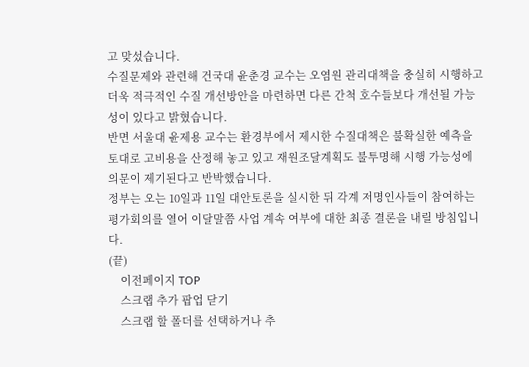고 맞섰습니다.
수질문제와 관련해 건국대 윤춘경 교수는 오염원 관리대책을 충실히 시행하고 더욱 적극적인 수질 개선방안을 마련하면 다른 간척 호수들보다 개선될 가능성이 있다고 밝혔습니다.
반면 서울대 윤제용 교수는 환경부에서 제시한 수질대책은 불확실한 예측을 토대로 고비용을 산정해 놓고 있고 재원조달계획도 불투명해 시행 가능성에 의문이 제기된다고 반박했습니다.
정부는 오는 10일과 11일 대안토론을 실시한 뒤 각계 저명인사들이 참여하는 평가회의를 열어 이달말쯤 사업 계속 여부에 대한 최종 결론을 내릴 방침입니다.
(끝)
    이전페이지 TOP
    스크랩 추가 팝업 닫기
    스크랩 할 폴더를 선택하거나 추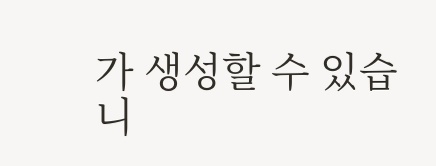가 생성할 수 있습니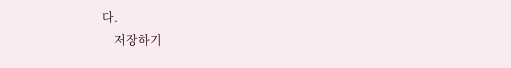다.
    저장하기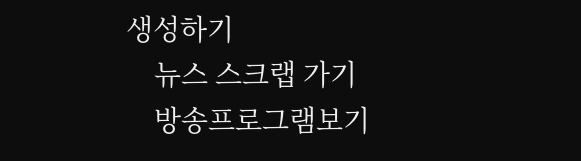생성하기
    뉴스 스크랩 가기
    방송프로그램보기